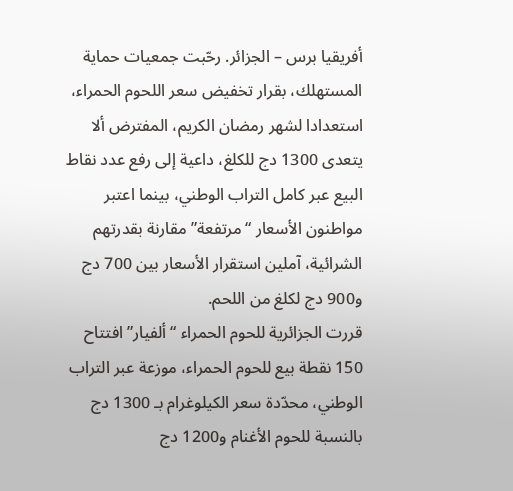أفريقيا برس – الجزائر. رحّبت جمعيات حماية المستهلك، بقرار تخفيض سعر اللحوم الحمراء، استعدادا لشهر رمضان الكريم، المفترض ألا يتعدى 1300 دج للكلغ، داعية إلى رفع عدد نقاط البيع عبر كامل التراب الوطني، بينما اعتبر مواطنون الأسعار “مرتفعة” مقارنة بقدرتهم الشرائية، آملين استقرار الأسعار بين 700 دج و900 دج لكلغ من اللحم.
قررت الجزائرية للحوم الحمراء “ألفيار” افتتاح 150 نقطة بيع للحوم الحمراء، موزعة عبر التراب الوطني، محدّدة سعر الكيلوغرام بـ 1300 دج بالنسبة للحوم الأغنام و1200 دج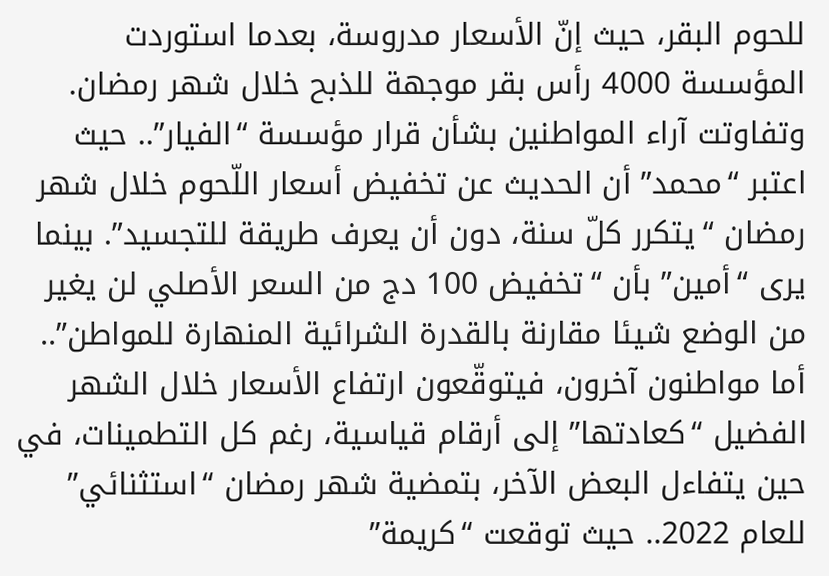للحوم البقر، حيث إنّ الأسعار مدروسة، بعدما استوردت المؤسسة 4000 رأس بقر موجهة للذبح خلال شهر رمضان.
وتفاوتت آراء المواطنين بشأن قرار مؤسسة “الفيار”.. حيث اعتبر “محمد” أن الحديث عن تخفيض أسعار اللّحوم خلال شهر رمضان “يتكرر كلّ سنة، دون أن يعرف طريقة للتجسيد”. بينما يرى “أمين” بأن “تخفيض 100 دج من السعر الأصلي لن يغير من الوضع شيئا مقارنة بالقدرة الشرائية المنهارة للمواطن”..
أما مواطنون آخرون، فيتوقّعون ارتفاع الأسعار خلال الشهر الفضيل “كعادتها” إلى أرقام قياسية، رغم كل التطمينات، في حين يتفاءل البعض الآخر، بتمضية شهر رمضان “استثنائي” للعام 2022.. حيث توقعت “كريمة”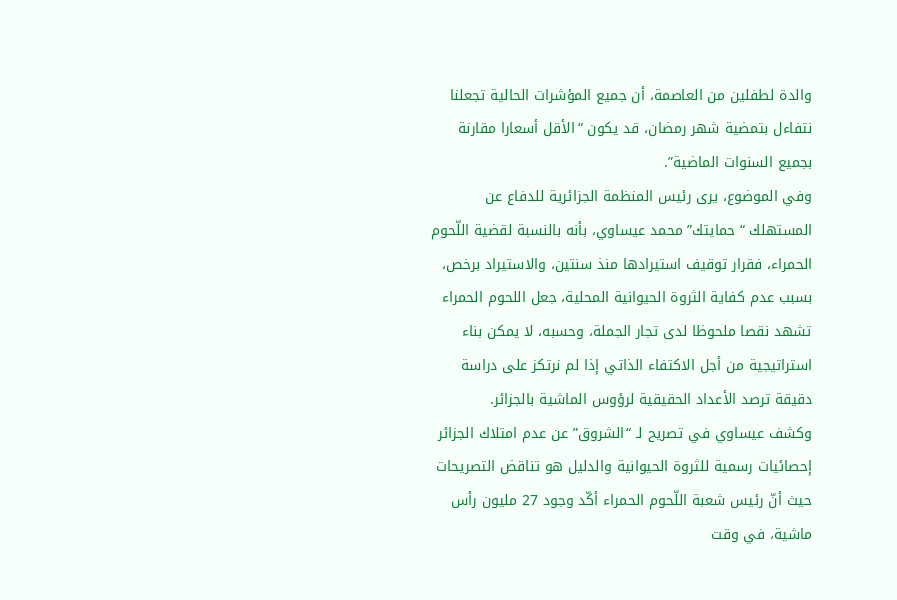والدة لطفلين من العاصمة، أن جميع المؤشرات الحالية تجعلنا نتفاءل بتمضية شهر رمضان، قد يكون “الأقل أسعارا مقارنة بجميع السنوات الماضية”.
وفي الموضوع، يرى رئيس المنظمة الجزائرية للدفاع عن المستهلك “حمايتك” محمد عيساوي، بأنه بالنسبة لقضية اللّحوم الحمراء، فقرار توقيف استيرادها منذ سنتين، والاستيراد برخص، بسبب عدم كفاية الثروة الحيوانية المحلية، جعل اللحوم الحمراء تشهد نقصا ملحوظا لدى تجار الجملة، وحسبه، لا يمكن بناء استراتيجية من أجل الاكتفاء الذاتي إذا لم نرتكز على دراسة دقيقة ترصد الأعداد الحقيقية لرؤوس الماشية بالجزائر.
وكشف عيساوي في تصريح لـ “الشروق” عن عدم امتلاك الجزائر إحصائيات رسمية للثروة الحيوانية والدليل هو تناقض التصريحات حيث أنّ رئيس شعبة اللّحوم الحمراء أكّد وجود 27 مليون رأس ماشية، في وقت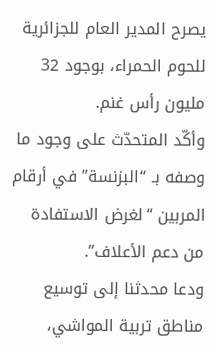يصرح المدير العام للجزائرية للحوم الحمراء، بوجود 32 مليون رأس غنم.
وأكّد المتحدّث على وجود ما وصفه بـ “البزنسة” في أرقام المربين “لغرض الاستفادة من دعم الأعلاف”.
ودعا محدثنا إلى توسيع مناطق تربية المواشي،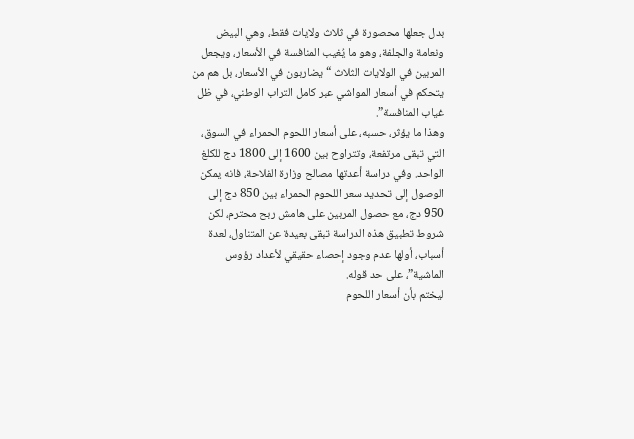بدل جعلها محصورة في ثلاث ولايات فقط، وهي البيض ونعامة والجلفة، وهو ما يُغيب المنافسة في الأسعار، ويجعل المربين في الولايات الثلاث “يضاربون في الأسعار، بل هم من يتحكم في أسعار المواشي عبر كامل التراب الوطني، في ظل غياب المنافسة”.
وهذا ما يؤثر، حسبه، على أسعار اللحوم الحمراء في السوق، التي تبقى مرتفعة، وتتراوح بين 1600 إلى 1800 دج للكلغ الواحد. وفي دراسة أعدتها مصالح وزارة الفلاحة، فانه يمكن الوصول إلى تحديد سعر اللحوم الحمراء بين 850 دج إلى 950 دج، مع حصول المربين على هامش ربح محترم، لكن شروط تطبيق هذه الدراسة تبقى بعيدة عن المتناول، لعدة أسباب، أولها عدم وجود إحصاء حقيقي لأعداد رؤوس الماشية”، على حد قوله.
ليختم بأن أسعار اللحوم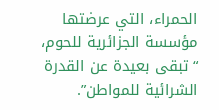الحمراء، التي عرضتها مؤسسة الجزائرية للحوم، “تبقى بعيدة عن القدرة الشرائية للمواطن”.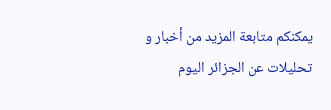يمكنكم متابعة المزيد من أخبار و تحليلات عن الجزائر اليوم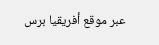عبر موقع أفريقيا برس